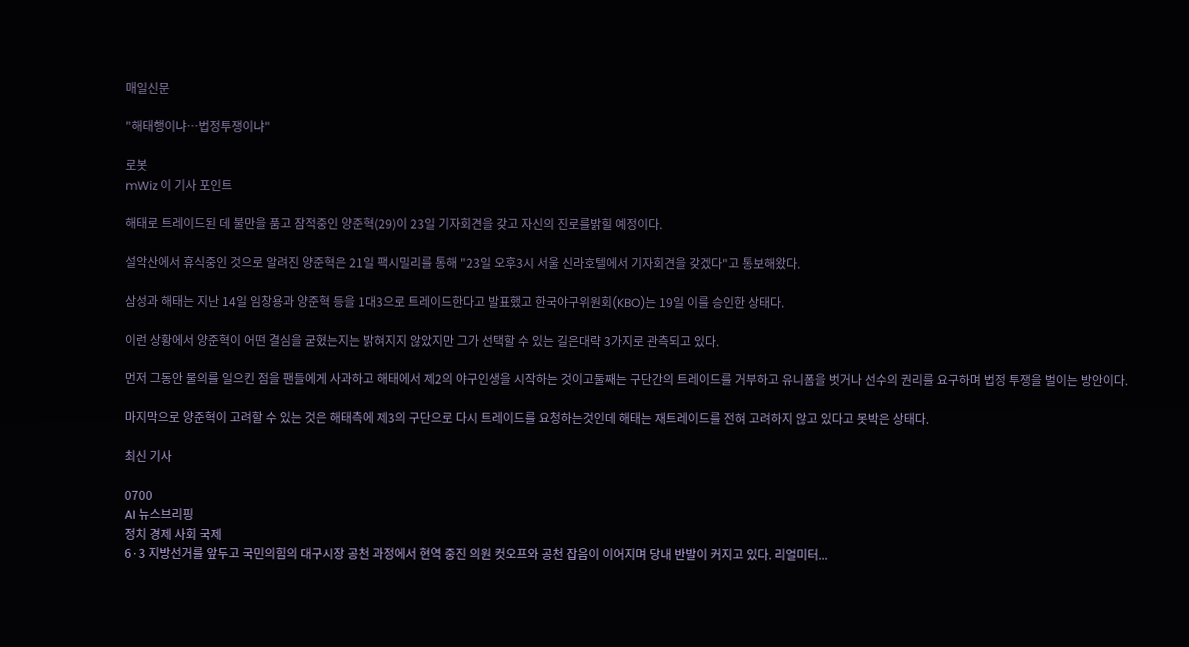매일신문

"해태행이냐…법정투쟁이냐"

로봇
mWiz 이 기사 포인트

해태로 트레이드된 데 불만을 품고 잠적중인 양준혁(29)이 23일 기자회견을 갖고 자신의 진로를밝힐 예정이다.

설악산에서 휴식중인 것으로 알려진 양준혁은 21일 팩시밀리를 통해 "23일 오후3시 서울 신라호텔에서 기자회견을 갖겠다"고 통보해왔다.

삼성과 해태는 지난 14일 임창용과 양준혁 등을 1대3으로 트레이드한다고 발표했고 한국야구위원회(KBO)는 19일 이를 승인한 상태다.

이런 상황에서 양준혁이 어떤 결심을 굳혔는지는 밝혀지지 않았지만 그가 선택할 수 있는 길은대략 3가지로 관측되고 있다.

먼저 그동안 물의를 일으킨 점을 팬들에게 사과하고 해태에서 제2의 야구인생을 시작하는 것이고둘째는 구단간의 트레이드를 거부하고 유니폼을 벗거나 선수의 권리를 요구하며 법정 투쟁을 벌이는 방안이다.

마지막으로 양준혁이 고려할 수 있는 것은 해태측에 제3의 구단으로 다시 트레이드를 요청하는것인데 해태는 재트레이드를 전혀 고려하지 않고 있다고 못박은 상태다.

최신 기사

0700
AI 뉴스브리핑
정치 경제 사회 국제
6·3 지방선거를 앞두고 국민의힘의 대구시장 공천 과정에서 현역 중진 의원 컷오프와 공천 잡음이 이어지며 당내 반발이 커지고 있다. 리얼미터...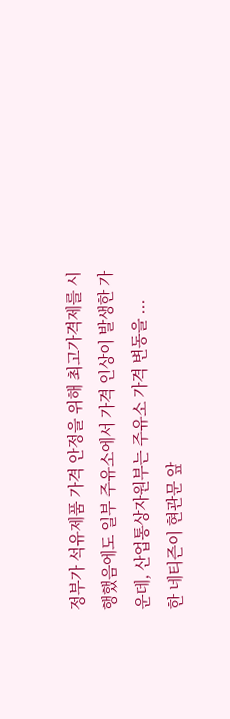정부가 석유제품 가격 안정을 위해 최고가격제를 시행했음에도 일부 주유소에서 가격 인상이 발생한 가운데, 산업통상자원부는 주유소 가격 변동을 ...
한 네티즌이 현관문 앞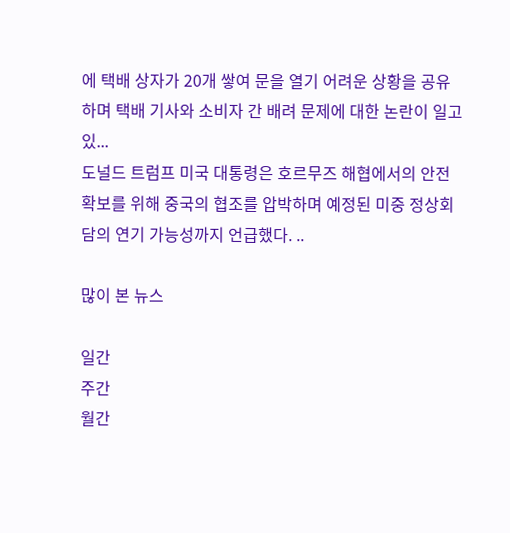에 택배 상자가 20개 쌓여 문을 열기 어려운 상황을 공유하며 택배 기사와 소비자 간 배려 문제에 대한 논란이 일고 있...
도널드 트럼프 미국 대통령은 호르무즈 해협에서의 안전 확보를 위해 중국의 협조를 압박하며 예정된 미중 정상회담의 연기 가능성까지 언급했다. ..

많이 본 뉴스

일간
주간
월간